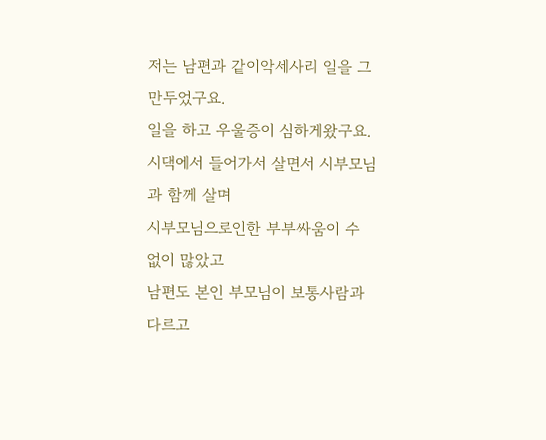저는 남편과 같이악세사리 일을 그만두었구요.
일을 하고 우울증이 심하게왔구요.
시댁에서 들어가서 살면서 시부모님과 함께 살며
시부모님으로인한 부부싸움이 수 없이 많았고
남편도 본인 부모님이 보통사람과 다르고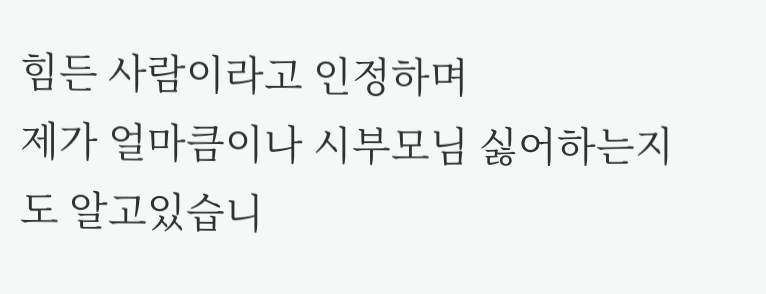힘든 사람이라고 인정하며
제가 얼마큼이나 시부모님 싫어하는지도 알고있습니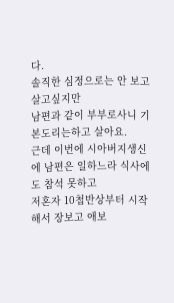다.
솔직한 심정으로는 안 보고 살고싶지만
남편과 같이 부부로사니 기본도리는하고 살아요.
근데 이번에 시아버지생신에 남편은 일하느라 식사에도 참석 못하고
저혼자 10첩반상부터 시작해서 장보고 애보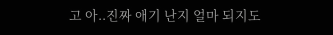고 아..진짜 애기 난지 얼마 되지도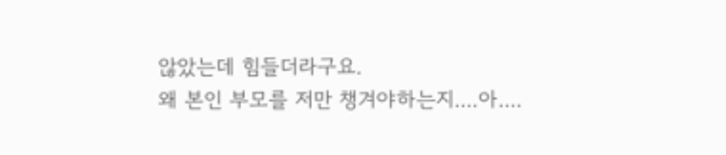않았는데 힘들더라구요.
왜 본인 부모를 저만 챙겨야하는지....아....